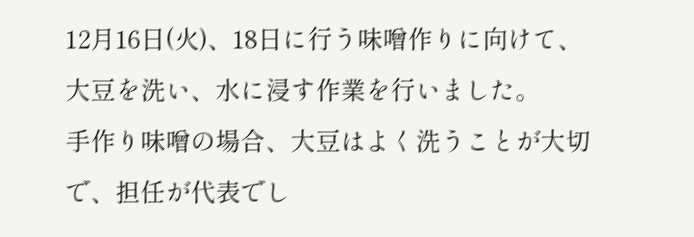12月16日(火)、18日に行う味噌作りに向けて、大豆を洗い、水に浸す作業を行いました。
手作り味噌の場合、大豆はよく洗うことが大切で、担任が代表でし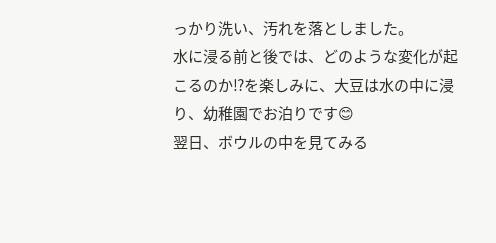っかり洗い、汚れを落としました。
水に浸る前と後では、どのような変化が起こるのか⁉を楽しみに、大豆は水の中に浸り、幼稚園でお泊りです😊
翌日、ボウルの中を見てみる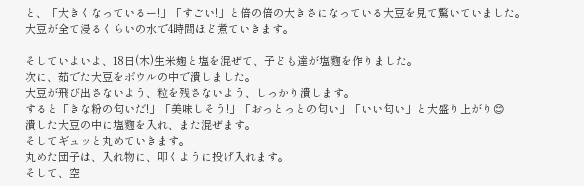と、「大きくなっているー!」「すごい!」と倍の倍の大きさになっている大豆を見て驚いていました。
大豆が全て浸るくらいの水で4時間ほど煮ていきます。

そしていよいよ、18日(木)生米麹と塩を混ぜて、子ども達が塩麴を作りました。
次に、茹でた大豆をボウルの中で潰しました。
大豆が飛び出さないよう、粒を残さないよう、しっかり潰します。
すると「きな粉の匂いだ!」「美味しそう!」「おっとっとの匂い」「いい匂い」と大盛り上がり😊
潰した大豆の中に塩麴を入れ、また混ぜます。
そしてギュッと丸めていきます。
丸めた団子は、入れ物に、叩くように投げ入れます。
そして、空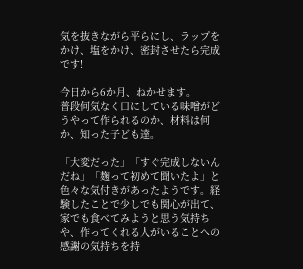気を抜きながら平らにし、ラップをかけ、塩をかけ、密封させたら完成です!

今日から6か月、ねかせます。
普段何気なく口にしている味噌がどうやって作られるのか、材料は何か、知った子ども達。

「大変だった」「すぐ完成しないんだね」「麹って初めて聞いたよ」と色々な気付きがあったようです。経験したことで少しでも関心が出て、家でも食べてみようと思う気持ちや、作ってくれる人がいることへの感謝の気持ちを持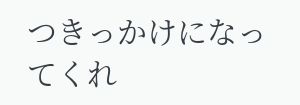つきっかけになってくれ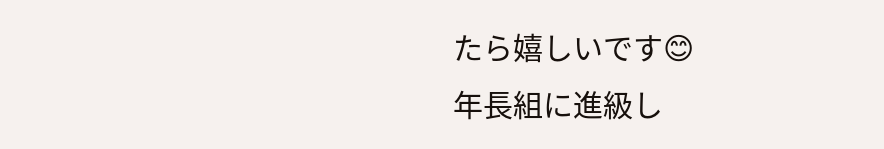たら嬉しいです😊
年長組に進級し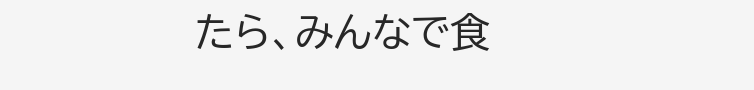たら、みんなで食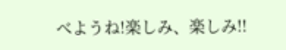べようね!楽しみ、楽しみ!!